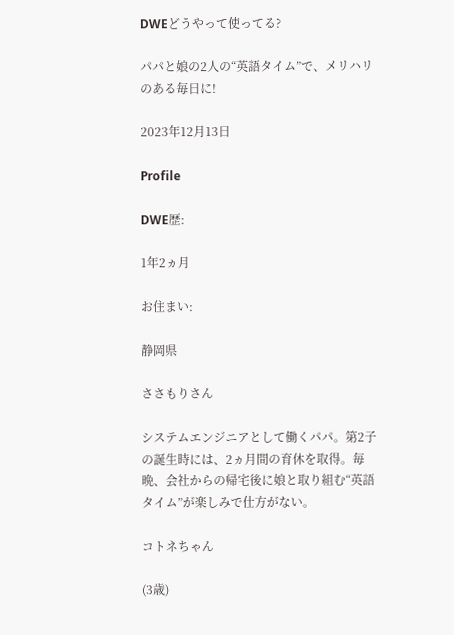DWEどうやって使ってる?

パパと娘の2人の“英語タイム”で、メリハリのある毎日に!

2023年12月13日

Profile

DWE歴:

1年2ヵ月

お住まい:

静岡県

ささもりさん

システムエンジニアとして働くパパ。第2子の誕生時には、2ヵ月間の育休を取得。毎晩、会社からの帰宅後に娘と取り組む“英語タイム”が楽しみで仕方がない。

コトネちゃん

(3歳)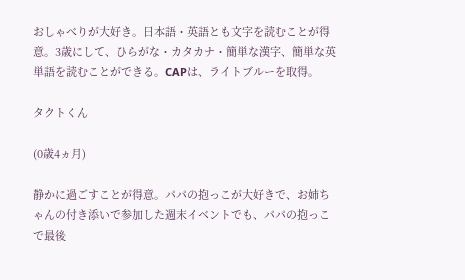おしゃべりが大好き。日本語・英語とも文字を読むことが得意。3歳にして、ひらがな・カタカナ・簡単な漢字、簡単な英単語を読むことができる。CAPは、ライトブルーを取得。

タクトくん

(0歳4ヵ月)

静かに過ごすことが得意。パパの抱っこが大好きで、お姉ちゃんの付き添いで参加した週末イベントでも、パパの抱っこで最後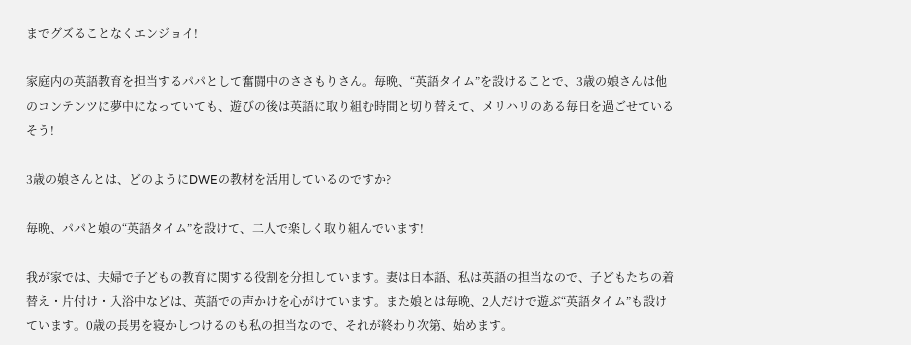までグズることなくエンジョイ!

家庭内の英語教育を担当するパパとして奮闘中のささもりさん。毎晩、“英語タイム”を設けることで、3歳の娘さんは他のコンテンツに夢中になっていても、遊びの後は英語に取り組む時間と切り替えて、メリハリのある毎日を過ごせているそう!

3歳の娘さんとは、どのようにDWEの教材を活用しているのですか?

毎晩、パパと娘の“英語タイム”を設けて、二人で楽しく取り組んでいます!

我が家では、夫婦で子どもの教育に関する役割を分担しています。妻は日本語、私は英語の担当なので、子どもたちの着替え・片付け・入浴中などは、英語での声かけを心がけています。また娘とは毎晩、2人だけで遊ぶ“英語タイム”も設けています。0歳の長男を寝かしつけるのも私の担当なので、それが終わり次第、始めます。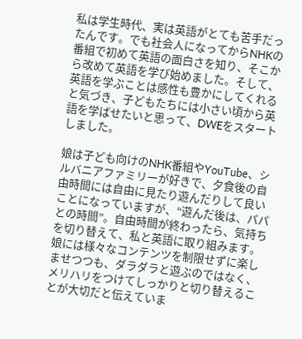私は学生時代、実は英語がとても苦手だったんです。でも社会人になってからNHKの番組で初めて英語の面白さを知り、そこから改めて英語を学び始めました。そして、英語を学ぶことは感性も豊かにしてくれると気づき、子どもたちには小さい頃から英語を学ばせたいと思って、DWEをスタートしました。

娘は子ども向けのNHK番組やYouTube、シルバニアファミリーが好きで、夕食後の自由時間には自由に見たり遊んだりして良いことになっていますが、“遊んだ後は、パパとの時間”。自由時間が終わったら、気持ちを切り替えて、私と英語に取り組みます。娘には様々なコンテンツを制限せずに楽しませつつも、ダラダラと遊ぶのではなく、メリハリをつけてしっかりと切り替えることが大切だと伝えていま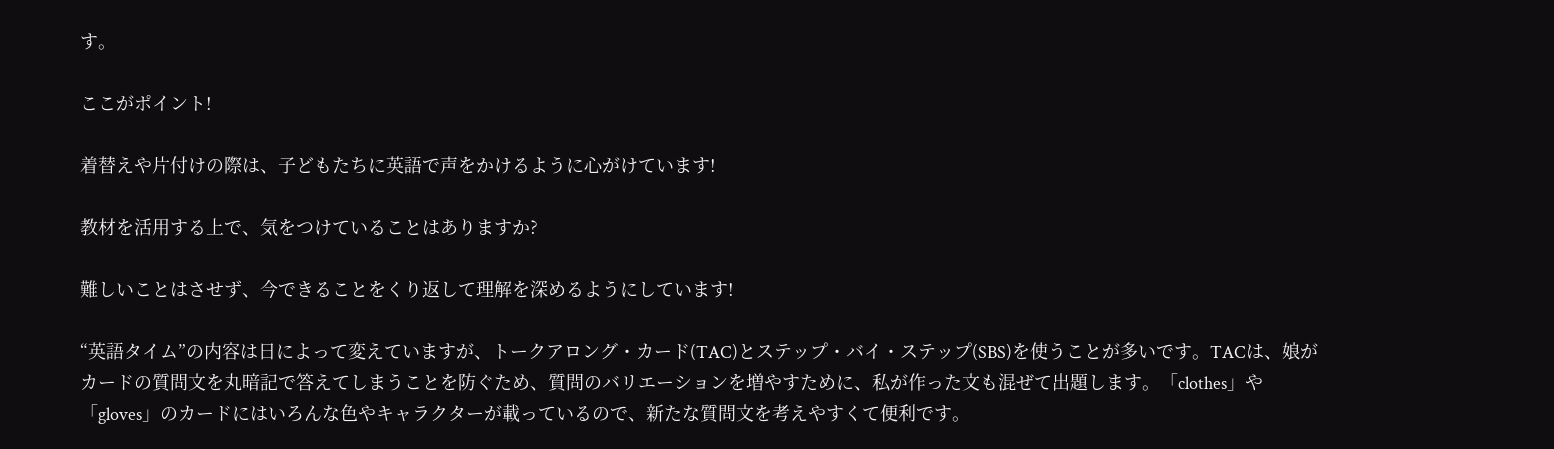す。

ここがポイント!

着替えや片付けの際は、子どもたちに英語で声をかけるように心がけています!

教材を活用する上で、気をつけていることはありますか?

難しいことはさせず、今できることをくり返して理解を深めるようにしています!

“英語タイム”の内容は日によって変えていますが、トークアロング・カード(TAC)とステップ・バイ・ステップ(SBS)を使うことが多いです。TACは、娘がカードの質問文を丸暗記で答えてしまうことを防ぐため、質問のバリエーションを増やすために、私が作った文も混ぜて出題します。「clothes」や「gloves」のカードにはいろんな色やキャラクターが載っているので、新たな質問文を考えやすくて便利です。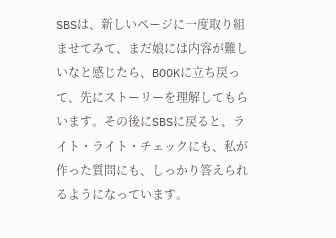SBSは、新しいページに一度取り組ませてみて、まだ娘には内容が難しいなと感じたら、BOOKに立ち戻って、先にストーリーを理解してもらいます。その後にSBSに戻ると、ライト・ライト・チェックにも、私が作った質問にも、しっかり答えられるようになっています。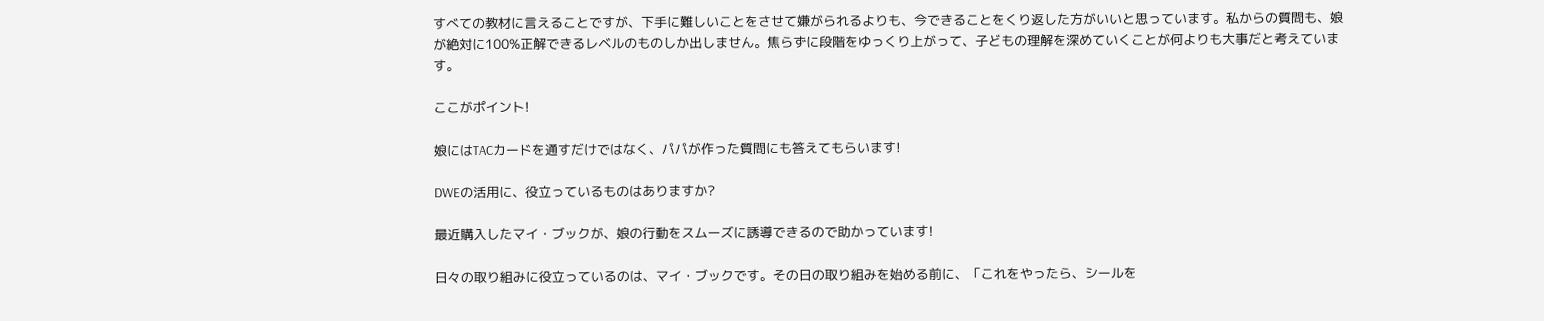すべての教材に言えることですが、下手に難しいことをさせて嫌がられるよりも、今できることをくり返した方がいいと思っています。私からの質問も、娘が絶対に100%正解できるレベルのものしか出しません。焦らずに段階をゆっくり上がって、子どもの理解を深めていくことが何よりも大事だと考えています。

ここがポイント!

娘にはTACカードを通すだけではなく、パパが作った質問にも答えてもらいます!

DWEの活用に、役立っているものはありますか?

最近購入したマイ・ブックが、娘の行動をスムーズに誘導できるので助かっています!

日々の取り組みに役立っているのは、マイ・ブックです。その日の取り組みを始める前に、「これをやったら、シールを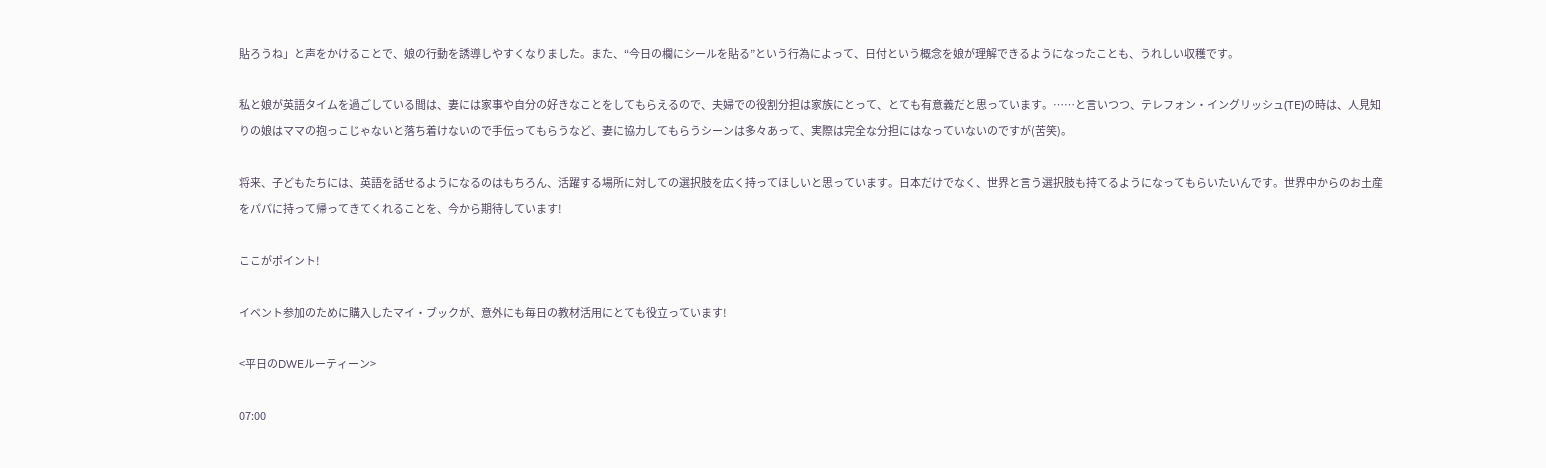貼ろうね」と声をかけることで、娘の行動を誘導しやすくなりました。また、“今日の欄にシールを貼る”という行為によって、日付という概念を娘が理解できるようになったことも、うれしい収穫です。

私と娘が英語タイムを過ごしている間は、妻には家事や自分の好きなことをしてもらえるので、夫婦での役割分担は家族にとって、とても有意義だと思っています。……と言いつつ、テレフォン・イングリッシュ(TE)の時は、人見知りの娘はママの抱っこじゃないと落ち着けないので手伝ってもらうなど、妻に協力してもらうシーンは多々あって、実際は完全な分担にはなっていないのですが(苦笑)。

将来、子どもたちには、英語を話せるようになるのはもちろん、活躍する場所に対しての選択肢を広く持ってほしいと思っています。日本だけでなく、世界と言う選択肢も持てるようになってもらいたいんです。世界中からのお土産をパパに持って帰ってきてくれることを、今から期待しています!

ここがポイント!

イベント参加のために購入したマイ・ブックが、意外にも毎日の教材活用にとても役立っています!

<平日のDWEルーティーン>

07:00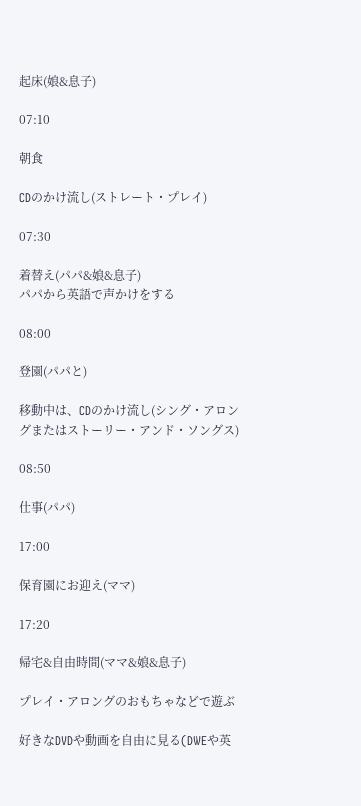起床(娘&息子)

07:10

朝食

CDのかけ流し(ストレート・プレイ)

07:30

着替え(パパ&娘&息子)
パパから英語で声かけをする

08:00

登園(パパと)

移動中は、CDのかけ流し(シング・アロングまたはストーリー・アンド・ソングス)

08:50

仕事(パパ)

17:00

保育園にお迎え(ママ)

17:20

帰宅&自由時間(ママ&娘&息子)

プレイ・アロングのおもちゃなどで遊ぶ

好きなDVDや動画を自由に見る(DWEや英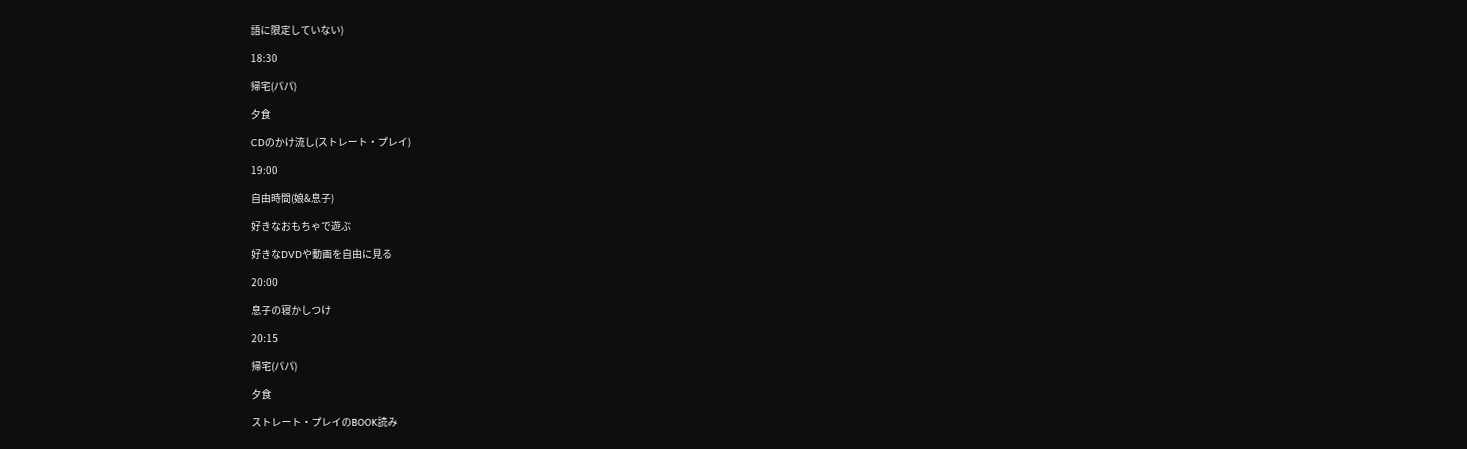語に限定していない)

18:30

帰宅(パパ)

夕食

CDのかけ流し(ストレート・プレイ)

19:00

自由時間(娘&息子)

好きなおもちゃで遊ぶ

好きなDVDや動画を自由に見る

20:00

息子の寝かしつけ

20:15

帰宅(パパ)

夕食

ストレート・プレイのBOOK読み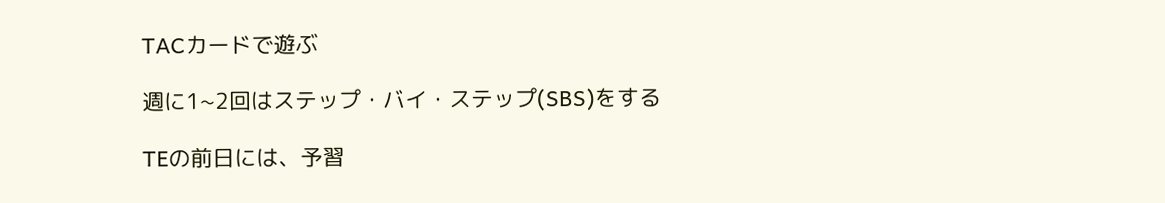TACカードで遊ぶ

週に1~2回はステップ・バイ・ステップ(SBS)をする

TEの前日には、予習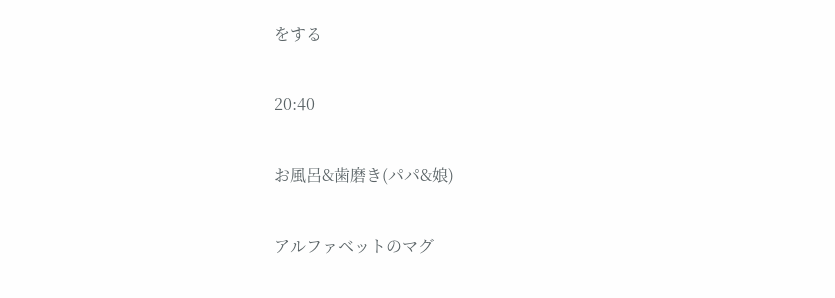をする

20:40

お風呂&歯磨き(パパ&娘)

アルファベットのマグ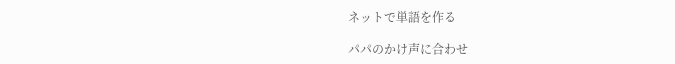ネットで単語を作る

パパのかけ声に合わせ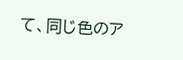て、同じ色のア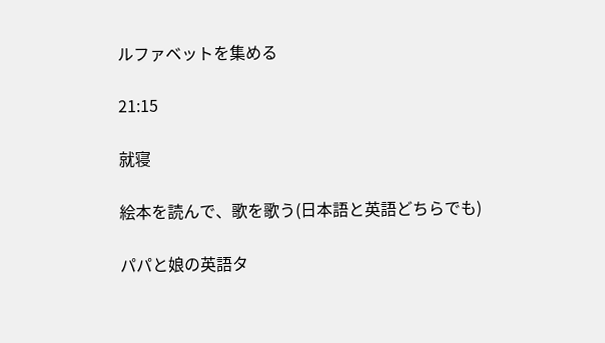ルファベットを集める

21:15

就寝

絵本を読んで、歌を歌う(日本語と英語どちらでも)

パパと娘の英語タ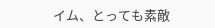イム、とっても素敵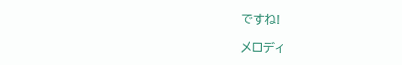ですね!

メロディ